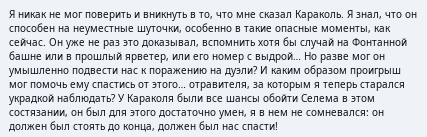Я никак не мог поверить и вникнуть в то, что мне сказал Караколь. Я знал, что он способен на неуместные шуточки, особенно в такие опасные моменты, как сейчас. Он уже не раз это доказывал, вспомнить хотя бы случай на Фонтанной башне или в прошлый ярветер, или его номер с выдрой… Но разве мог он умышленно подвести нас к поражению на дуэли? И каким образом проигрыш мог помочь ему спастись от этого… отравителя, за которым я теперь старался украдкой наблюдать? У Караколя были все шансы обойти Селема в этом состязании, он был для этого достаточно умен, я в нем не сомневался: он должен был стоять до конца, должен был нас спасти!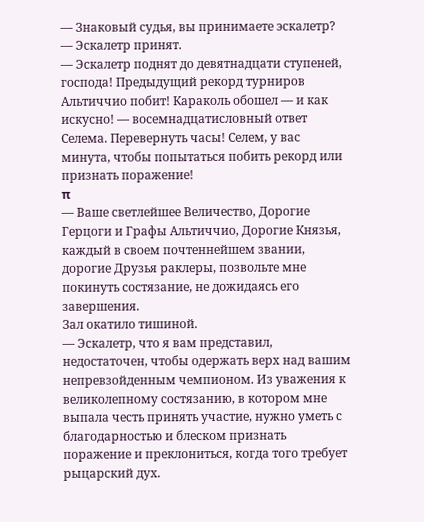— Знаковый судья, вы принимаете эскалетр?
— Эскалетр принят.
— Эскалетр поднят до девятнадцати ступеней, господа! Предыдущий рекорд турниров Альтиччио побит! Караколь обошел — и как искусно! — восемнадцатисловный ответ Селема. Перевернуть часы! Селем, у вас минута, чтобы попытаться побить рекорд или признать поражение!
π
— Ваше светлейшее Величество, Дорогие Герцоги и Графы Альтиччио, Дорогие Князья, каждый в своем почтеннейшем звании, дорогие Друзья раклеры, позвольте мне покинуть состязание, не дожидаясь его завершения.
Зал окатило тишиной.
— Эскалетр, что я вам представил, недостаточен, чтобы одержать верх над вашим непревзойденным чемпионом. Из уважения к великолепному состязанию, в котором мне выпала честь принять участие, нужно уметь с благодарностью и блеском признать поражение и преклониться, когда того требует рыцарский дух.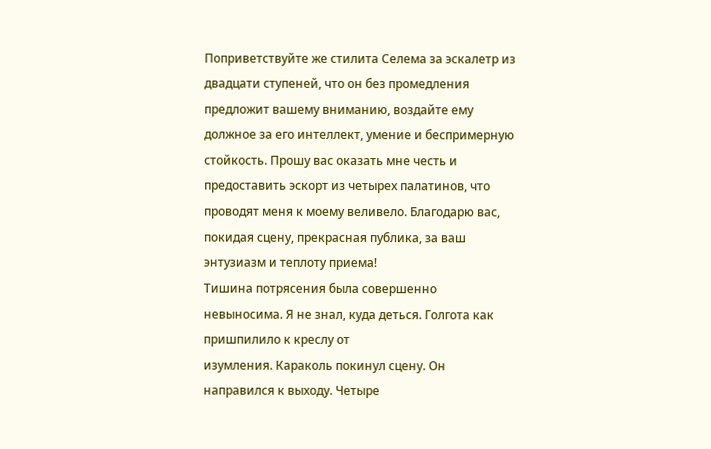Поприветствуйте же стилита Селема за эскалетр из двадцати ступеней, что он без промедления предложит вашему вниманию, воздайте ему должное за его интеллект, умение и беспримерную стойкость. Прошу вас оказать мне честь и предоставить эскорт из четырех палатинов, что проводят меня к моему веливело. Благодарю вас, покидая сцену, прекрасная публика, за ваш энтузиазм и теплоту приема!
Тишина потрясения была совершенно невыносима. Я не знал, куда деться. Голгота как пришпилило к креслу от
изумления. Караколь покинул сцену. Он направился к выходу. Четыре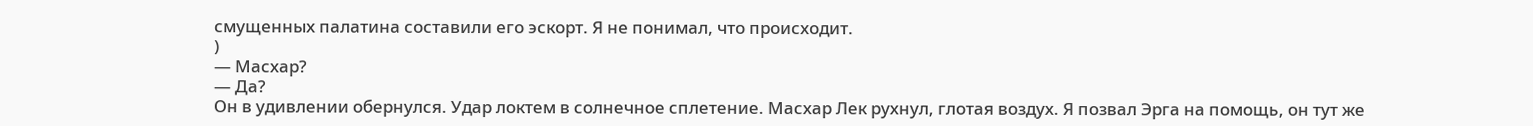смущенных палатина составили его эскорт. Я не понимал, что происходит.
)
— Масхар?
— Да?
Он в удивлении обернулся. Удар локтем в солнечное сплетение. Масхар Лек рухнул, глотая воздух. Я позвал Эрга на помощь, он тут же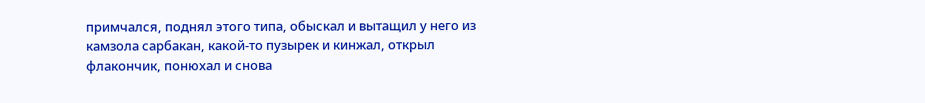примчался, поднял этого типа, обыскал и вытащил у него из камзола сарбакан, какой-то пузырек и кинжал, открыл флакончик, понюхал и снова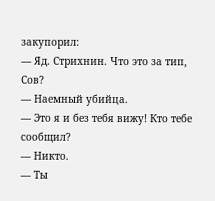закупорил:
— Яд. Стрихнин. Что это за тип, Сов?
— Наемный убийца.
— Это я и без тебя вижу! Кто тебе сообщил?
— Никто.
— Ты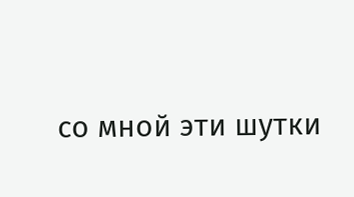со мной эти шутки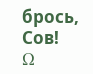брось, Сов!
Ω